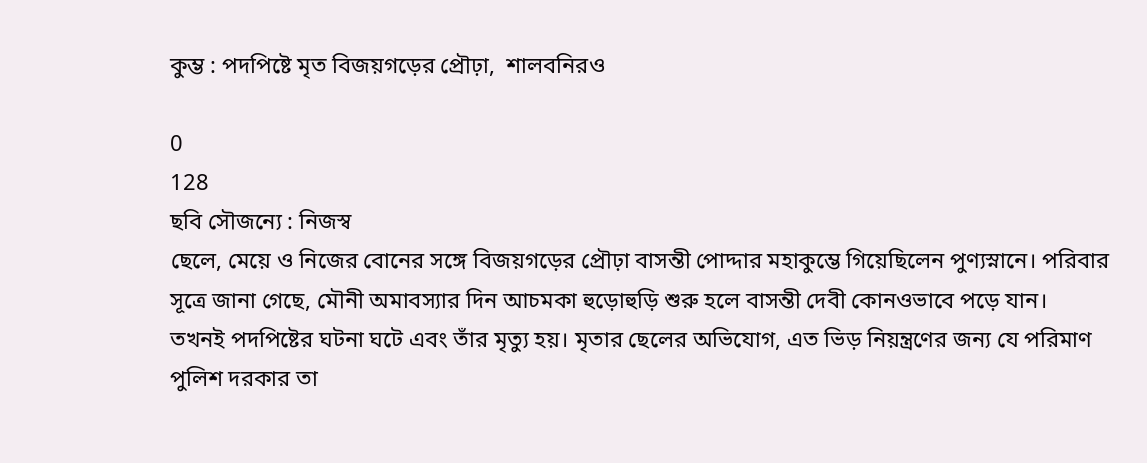কুম্ভ : পদপিষ্টে মৃত বিজয়গড়ের প্রৌঢ়া,  শালবনিরও

0
128
ছবি সৌজন্যে : নিজস্ব
ছেলে, মেয়ে ও নিজের বোনের সঙ্গে বিজয়গড়ের প্রৌঢ়া বাসন্তী পোদ্দার মহাকুম্ভে গিয়েছিলেন পুণ্যস্নানে। পরিবার সূত্রে জানা গেছে, মৌনী অমাবস্যার দিন আচমকা হুড়োহুড়ি শুরু হলে বাসন্তী দেবী কোনওভাবে পড়ে যান।
তখনই পদপিষ্টের ঘটনা ঘটে এবং তাঁর মৃত্যু হয়। মৃতার ছেলের অভিযোগ, এত ভিড় নিয়ন্ত্রণের জন্য যে পরিমাণ পুলিশ দরকার তা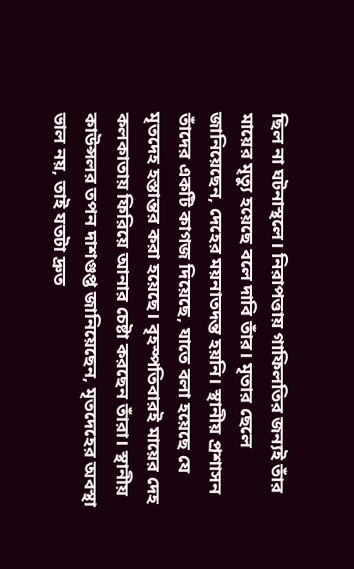ছিল না ঘটনাস্থলে। নিরাপত্তায় গাফিলতির জন্যই তাঁর মায়ের মৃত্যু হয়েছে বলে দাবি তাঁর। মৃতার ছেলে জানিয়েছেন, দেহের ময়নাতদন্ত হয়নি। স্থানীয় প্রশাসন তাঁদের একটি কাগজ দিয়েছে, যাতে বলা হয়েছে যে মৃতদেহ হস্তান্তর করা হয়েছে। বৃহস্পতিবারই মায়ের দেহ কলকাতায় ফিরিয়ে আনার চেষ্টা করছেন তাঁরা। স্থানীয় কাউন্সলর তপন দাশগুপ্ত জানিয়েছেন, মৃতদেহের অবস্থা ভাল নয়, তাই যতটা দ্রুত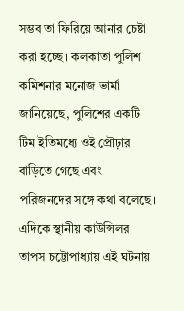সম্ভব তা ফিরিয়ে আনার চেষ্টা করা হচ্ছে। কলকাতা পুলিশ কমিশনার মনোজ ভার্মা জানিয়েছে, পুলিশের একটি টিম ইতিমধ্যে ওই প্রৌঢ়ার বাড়িতে গেছে এবং পরিজনদের সঙ্গে কথা বলেছে। এদিকে স্থানীয় কাউন্সিলর তাপস চট্টোপাধ্যায় এই ঘটনায়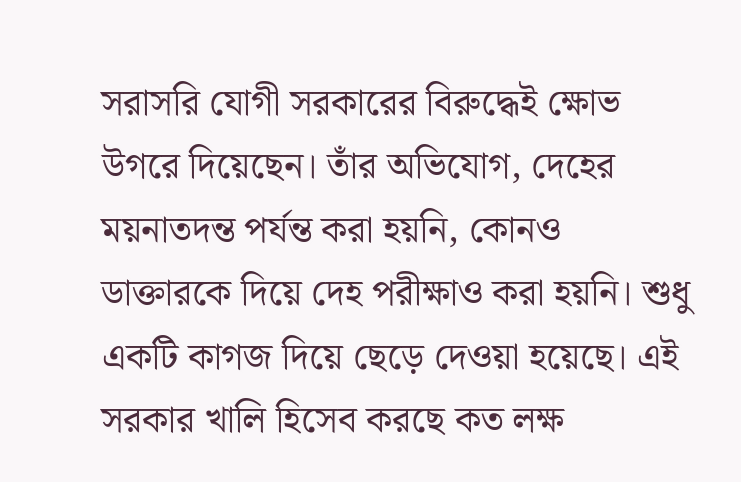সরাসরি যোগী সরকারের বিরুদ্ধেই ক্ষোভ উগরে দিয়েছেন। তাঁর অভিযোগ, দেহের ময়নাতদন্ত পর্যন্ত করা হয়নি, কোনও ডাক্তারকে দিয়ে দেহ পরীক্ষাও করা হয়নি। শুধু একটি কাগজ দিয়ে ছেড়ে দেওয়া হয়েছে। এই সরকার খালি হিসেব করছে কত লক্ষ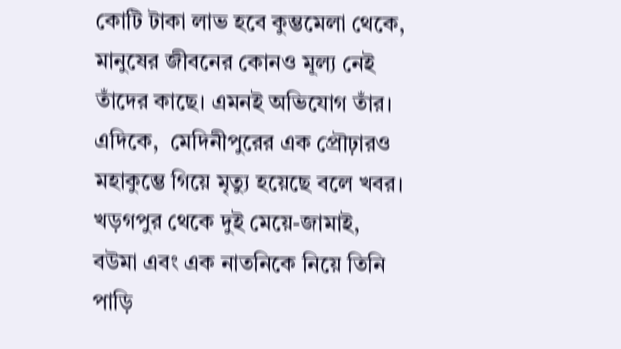কোটি টাকা লাভ হবে কুম্ভমেলা থেকে, মানুষের জীবনের কোনও মূল্য নেই তাঁদের কাছে। এমনই অভিযোগ তাঁর। এদিকে,  মেদিনীপুরের এক প্রৌঢ়ারও মহাকুম্ভে গিয়ে মৃত্যু হয়েছে বলে খবর।
খড়গপুর থেকে দুই মেয়ে-জামাই, বউমা এবং এক নাতনিকে নিয়ে তিনি পাড়ি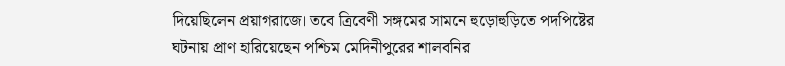দিয়েছিলেন প্রয়াগরাজে। তবে ত্রিবেণী সঙ্গমের সামনে হুড়োহুড়িতে পদপিষ্টের ঘটনায় প্রাণ হারিয়েছেন পশ্চিম মেদিনীপুরের শালবনির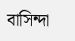বাসিন্দা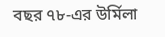বছর ৭৮-এর উর্মিলা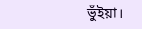ভুঁইয়া।